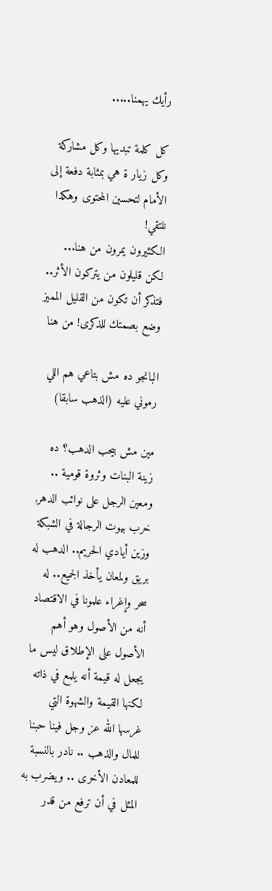رأيك يهمنا.....

كل كلمة تبديها وكل مشاركة وكل زيار ة هي بمثابة دفعة إلى الأمام لتحسين المحتوى وهكذا نلتقي!
الكثيرون يمرون من هنا... لكن قليلون من يتركون الأثر.. فتذكر أن تكون من القليل المميز وضع بصمتك للذكرى! من هنا

البانجو ده مش بتاعي هم اللي رموني عليه (الذهب سابقا)

مين مش بيحب الدهب؟ ده زينة البنات وثروة قومية .. ومعين الرجل على نوائب الدهر, خرب بيوت الرجالة في الشبكة وزين أيادي الحريم.. الدهب له بريق ولمعان يأخذ الجميع.. له سحر وإغراء علمونا في الاقتصاد أنه من الأصول وهو أهم الأصول على الإطلاق ليس ما يجعل له قيمة أنه يلمع في ذاته لكنها القيمة والشهوة التي غرسها الله عز وجل فينا حبنا للمال والذهب .. نادر بالنسبة للمعادن الأخرى .. ويضرب به المثل في أن ترفع من قدر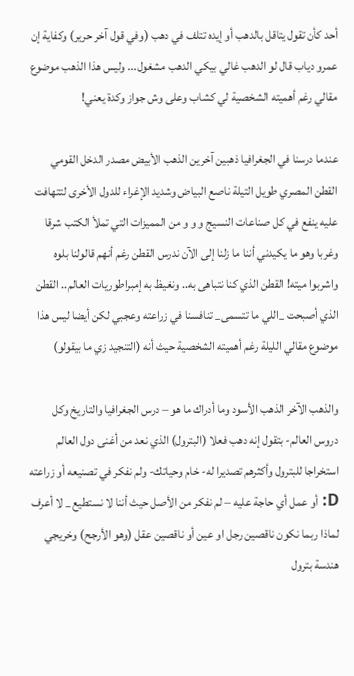أحد كأن تقول يتاقل بالدهب أو إيده تتلف في دهب (وفي قول آخر حرير) وكفاية إن عمرو دياب قال لو الدهب غالي بيكي الدهب مشغول... وليس هذا الذهب موضوع مقالي رغم أهميته الشخصية لي كشاب وعلى وش جواز وكدة يعني!

عندما درسنا في الجغرافيا ذهبين آخرين الذهب الأبيض مصدر الدخل القومي القطن المصري طويل التيلة ناصع البياض وشديد الإغراء للدول الأخرى لتتهافت عليه ينفع في كل صناعات النسيج و و و من المميزات التي تملأ الكتب شرقا وغربا وهو ما يكيدني أننا ما زلنا إلى الآن ندرس القطن رغم أنهم قالولنا بلوه واشربوا ميته! القطن الذي كنا نتباهى به.. ونغيظ به إمبراطوريات العالم.. القطن الذي أصبحت _اللي ما تتسمى_ تنافسنا في زراعته وعجبي لكن أيضا ليس هذا موضوع مقالي الليلة رغم أهميته الشخصية حيث أنه (التنجيد زي ما بيقولو)

والذهب الآخر الذهب الأسود وما أدراك ما هو – درس الجغرافيا والتاريخ وكل دروس العالم- بتقول إنه دهب فعلا (البترول) الذي نعد من أغنى دول العالم استخراجا للبترول وأكثرهم تصديرا له- خام وحياتك- ولم نفكر في تصنيعه أو زراعته D: أو عمل أي حاجة عليه – لم نفكر من الأصل حيث أننا لا نستطيع _ لا أعرف لماذا ربما نكون ناقصين رجل او عين أو ناقصين عقل (وهو الأرجح) وخريجي هندسة بترول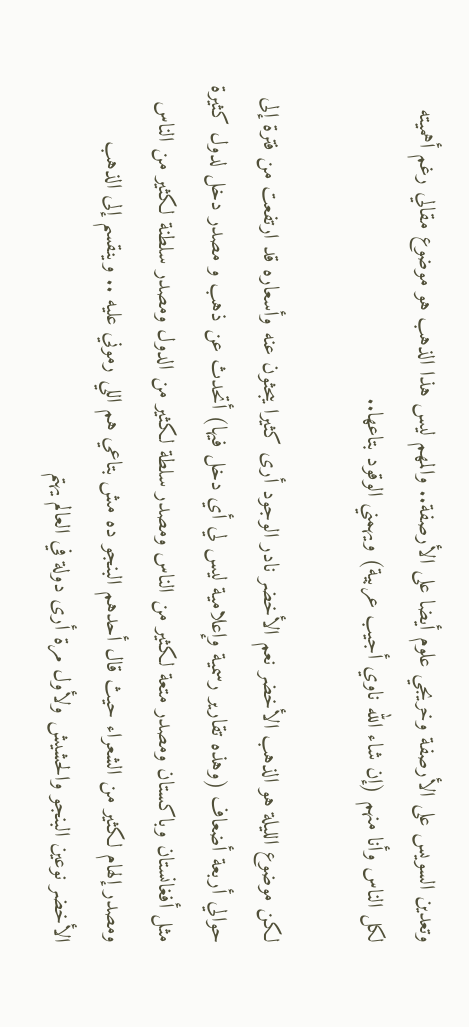وتعدين السويس على الأرصفة وخريجي علوم أيضا على الأرصفة.. والمهم ليس هذا الذهب هو موضوع مقالي رغم أهميته لكل الناس وأنا منهم (إن شاء الله ناوي أجيب عربية) ويهمني الوقود بتاعها..

لكن موضوع الليلة هو الذهب الأخضر نعم الأخضر نادر الوجود أرى كثيرا يبحثون عنه وأسعاره قد ارتفعت من فترة إلى حوالي أربعة أضعاف (وهذه تقارير رسمية وإعلامية ليس لي أي دخل فيها) أتحدث عن ذهب و مصدر دخل لدول كثيرة مثل أفغانستان وباكستان ومصدر متعة لكثير من الناس ومصدر سلطة لكثير من الدول ومصدر سلطنة لكثير من الناس ومصدر إلهام لكثير من الشعراء حيث قال أحدهم البنجو ده مش بتاعي هم اللي رموني عليه .. وينقسم إلى الذهب الأخضر نوعين البنجو والحشيش ولأول مرة أرى دولة في العالم يهتم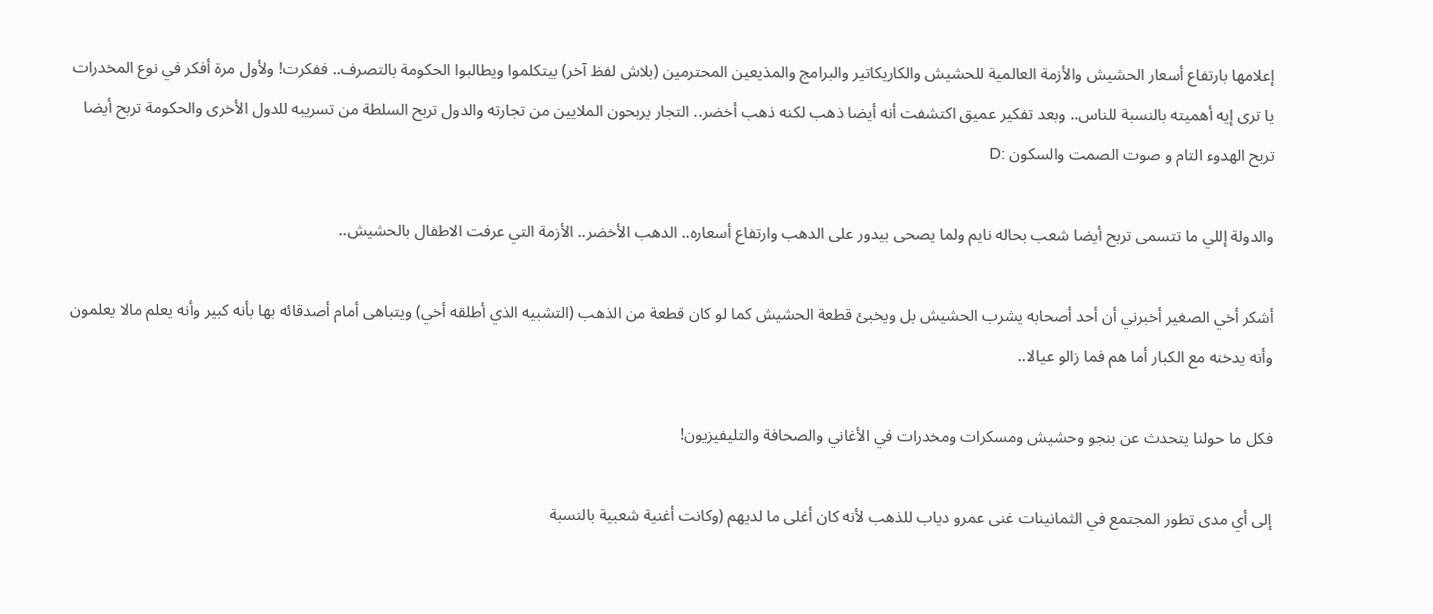إعلامها بارتفاع أسعار الحشيش والأزمة العالمية للحشيش والكاريكاتير والبرامج والمذيعين المحترمين (بلاش لفظ آخر) بيتكلموا ويطالبوا الحكومة بالتصرف.. ففكرت! ولأول مرة أفكر في نوع المخدرات يا ترى إيه أهميته بالنسبة للناس.. وبعد تفكير عميق اكتشفت أنه أيضا ذهب لكنه ذهب أخضر.. التجار يربحون الملايين من تجارته والدول تربح السلطة من تسريبه للدول الأخرى والحكومة تربح أيضا تربح الهدوء التام و صوت الصمت والسكون :D

والدولة إللي ما تتسمى تربح أيضا شعب بحاله نايم ولما يصحى بيدور على الدهب وارتفاع أسعاره.. الدهب الأخضر.. الأزمة التي عرفت الاطفال بالحشيش..

أشكر أخي الصغير أخبرني أن أحد أصحابه يشرب الحشيش بل ويخبئ قطعة الحشيش كما لو كان قطعة من الذهب (التشبيه الذي أطلقه أخي) ويتباهى أمام أصدقائه بها بأنه كبير وأنه يعلم مالا يعلمون وأنه يدخنه مع الكبار أما هم فما زالو عيالا..

فكل ما حولنا يتحدث عن بنجو وحشيش ومسكرات ومخدرات في الأغاني والصحافة والتليفيزيون!

إلى أي مدى تطور المجتمع في الثمانينات غنى عمرو دياب للذهب لأنه كان أغلى ما لديهم (وكانت أغنية شعبية بالنسبة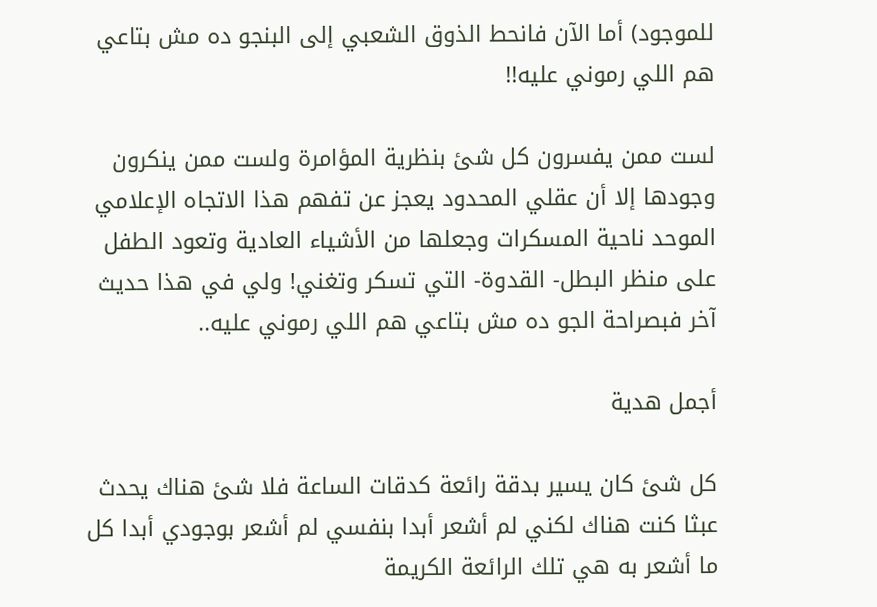للموجود) أما الآن فانحط الذوق الشعبي إلى البنجو ده مش بتاعي هم اللي رموني عليه!!

لست ممن يفسرون كل شئ بنظرية المؤامرة ولست ممن ينكرون وجودها إلا أن عقلي المحدود يعجز عن تفهم هذا الاتجاه الإعلامي الموحد ناحية المسكرات وجعلها من الأشياء العادية وتعود الطفل على منظر البطل- القدوة- التي تسكر وتغني! ولي في هذا حديث آخر فبصراحة الجو ده مش بتاعي هم اللي رموني عليه..

أجمل هدية

كل شئ كان يسير بدقة رائعة كدقات الساعة فلا شئ هناك يحدث عبثا كنت هناك لكني لم أشعر أبدا بنفسي لم أشعر بوجودي أبدا كل ما أشعر به هي تلك الرائعة الكريمة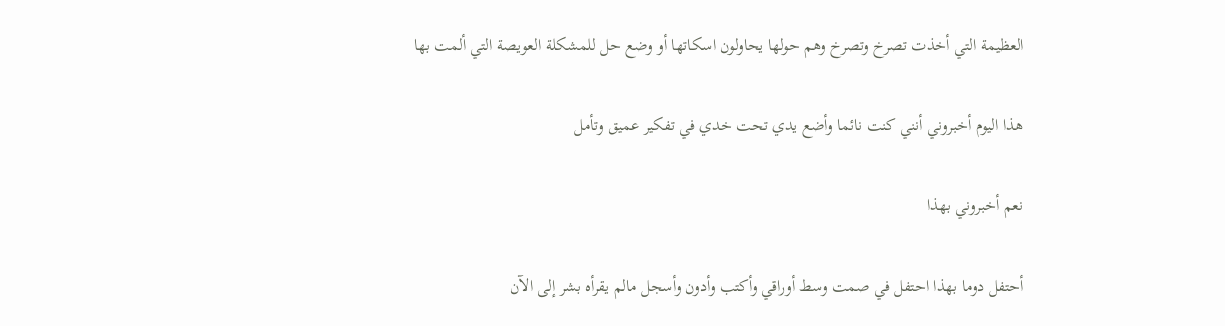العظيمة التي أخذت تصرخ وتصرخ وهم حولها يحاولون اسكاتها أو وضع حل للمشكلة العويصة التي ألمت بها

هذا اليوم أخبروني أنني كنت نائما وأضع يدي تحت خدي في تفكير عميق وتأمل

نعم أخبروني بهذا

أحتفل دوما بهذا احتفل في صمت وسط أوراقي وأكتب وأدون وأسجل مالم يقرأه بشر إلى الآن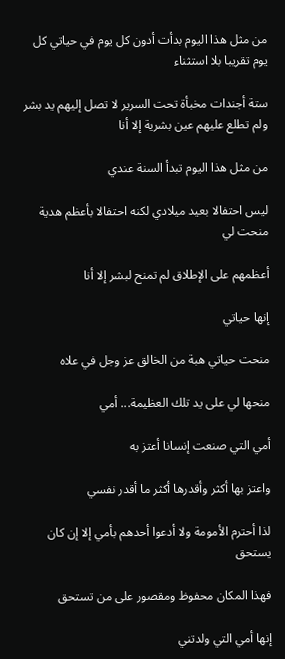من مثل هذا اليوم بدأت أدون كل يوم في حياتي كل يوم تقريبا بلا استثناء

ستة أجندات مخبأة تحت السرير لا تصل إليهم يد بشر ولم تطلع عليهم عين بشرية إلا أنا

من مثل هذا اليوم تبدأ السنة عندي

ليس احتفالا بعيد ميلادي لكنه احتفالا بأعظم هدية منحت لي

أعظمهم على الإطلاق لم تمنح لبشر إلا أنا

إنها حياتي

منحت حياتي هبة من الخالق عز وجل في علاه

منحها لي على يد تلك العظيمة... أمي

أمي التي صنعت إنسانا أعتز به

واعتز بها أكثر وأقدرها أكثر ما أقدر نفسي

لذا أحترم الأمومة ولا أدعوا أحدهم بأمي إلا إن كان يستحق

فهذا المكان محفوظ ومقصور على من تستحق

إنها أمي التي ولدتني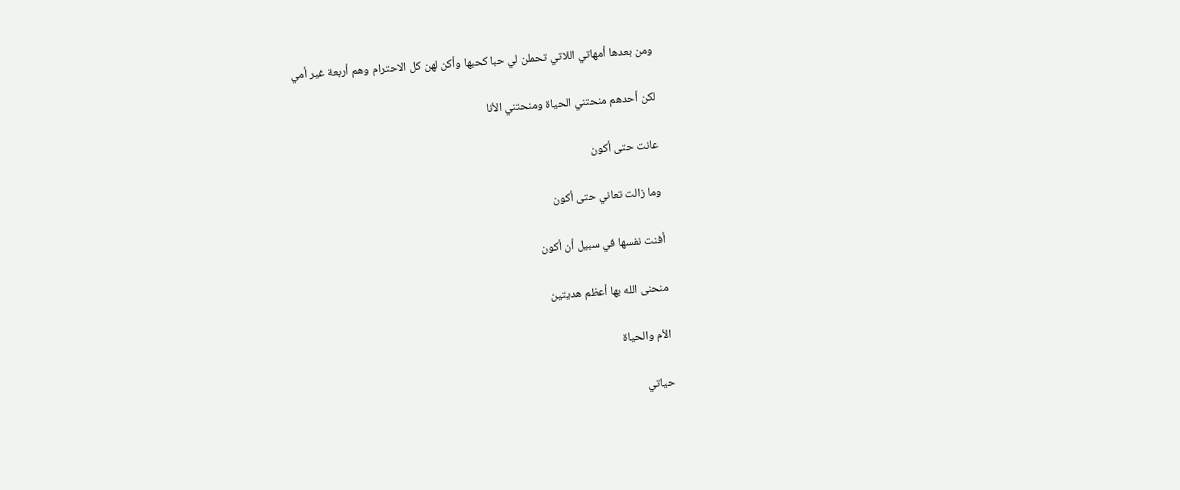ومن بعدها أمهاتي اللاتي تحملن لي حبا كحبها وأكن لهن كل الاحترام وهم أربعة غير أمي

لكن أحدهم منحتني الحياة ومنحتني الأنا

عانت حتى أكون

وما زالت تعاني حتى أكون

أفنت نفسها في سبيل أن أكون

منحنى الله بها أعظم هديتين

الأم والحياة

حياتي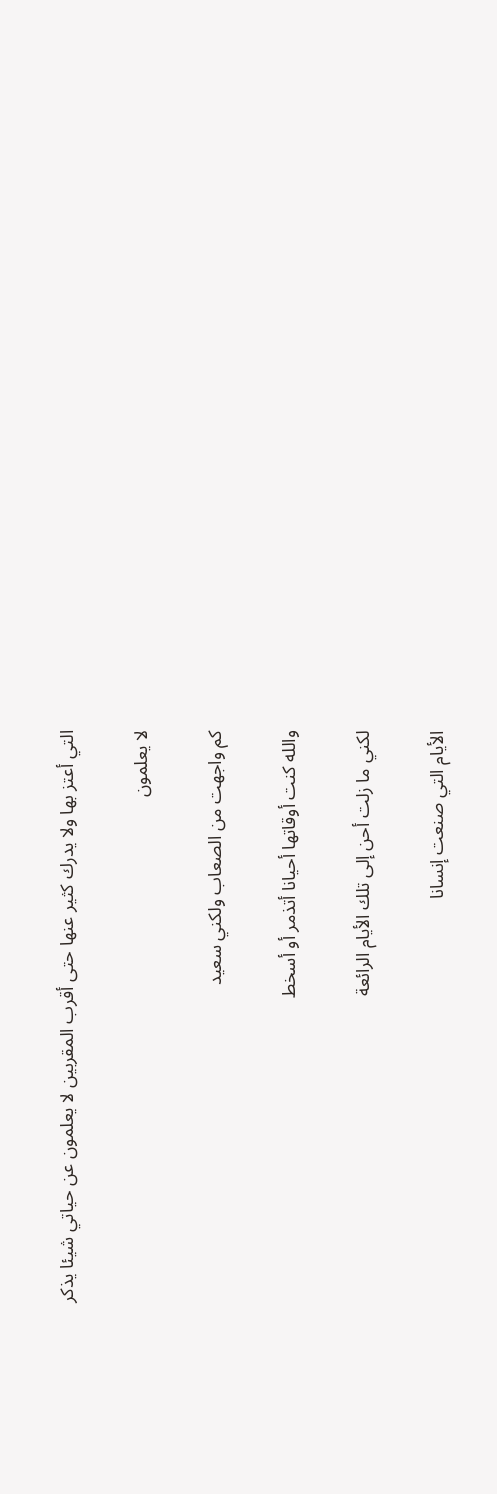التي أعتز بها ولا يدرك كثير عنها حتى أقرب المقربين لا يعلمون عن حياتي شيئا يذكر

لا يعلمون

كم واجهت من الصعاب ولكني سعيد

والله كنت أوقاتها أحيانا أتذمر أو أسخط

لكني ما زلت أحن إلى تلك الأيام الرائعة

الأيام التي صنعت إنسانا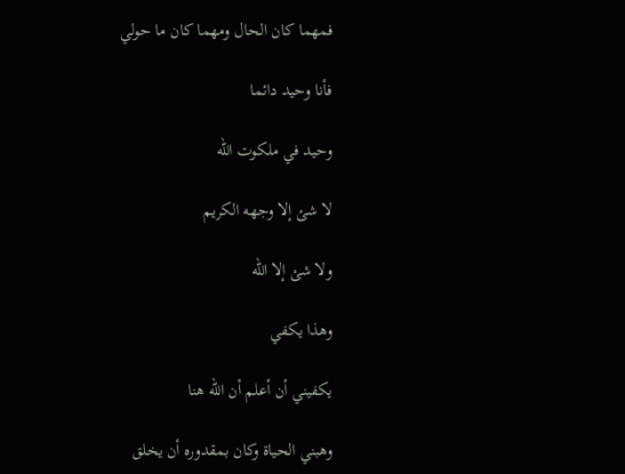فمهما كان الحال ومهما كان ما حولي

فأنا وحيد دائما

وحيد في ملكوت الله

لا شئ إلا وجهه الكريم

ولا شئ إلا الله

وهذا يكفي

يكفيني أن أعلم أن الله هنا

وهبني الحياة وكان بمقدوره أن يخلق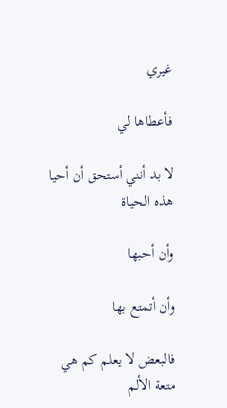غيري

فأعطاها لي

لا بد أنني أستحق أن أحيا هذه الحياة

وأن أحبها

وأن أتمتع بها

فالبعض لا يعلم كم هي متعة الألم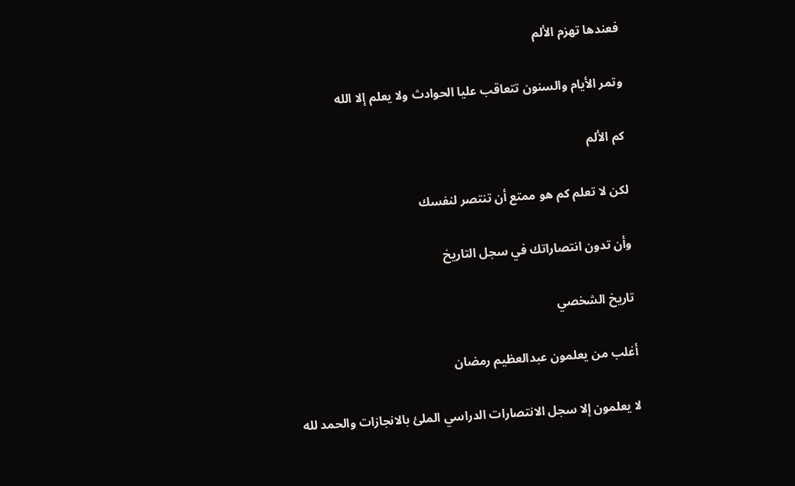فعندها تهزم الألم

وتمر الأيام والسنون تتعاقب عليا الحوادث ولا يعلم إلا الله

كم الألم

لكن لا تعلم كم هو ممتع أن تنتصر لنفسك

وأن تدون انتصاراتك في سجل التاريخ

تاريخ الشخصي

أغلب من يعلمون عبدالعظيم رمضان

لا يعلمون إلا سجل الانتصارات الدراسي الملئ بالانجازات والحمد لله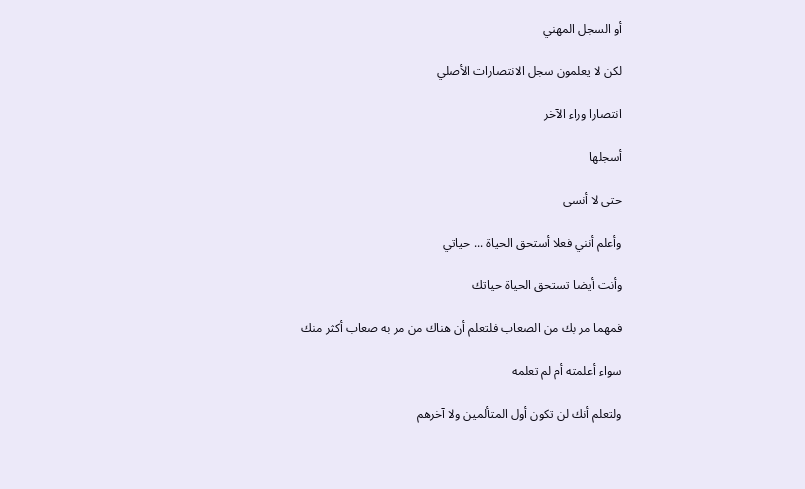أو السجل المهني

لكن لا يعلمون سجل الانتصارات الأصلي

انتصارا وراء الآخر

أسجلها

حتى لا أنسى

وأعلم أنني فعلا أستحق الحياة ... حياتي

وأنت أيضا تستحق الحياة حياتك

فمهما مر بك من الصعاب فلتعلم أن هناك من مر به صعاب أكثر منك

سواء أعلمته أم لم تعلمه

ولتعلم أنك لن تكون أول المتألمين ولا آخرهم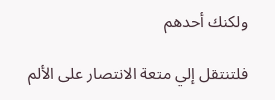ولكنك أحدهم

فلتنتقل إلي متعة الانتصار على الألم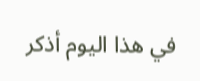في هذا اليوم أذكر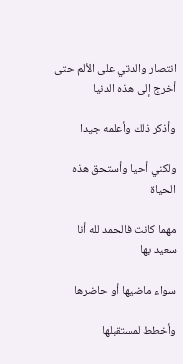انتصار والدتي على الألم حتى أخرج إلى هذه الدنيا

وأذكر ذلك وأعلمه جيدا

ولكني أحيا وأستحق هذه الحياة

مهما كانت فالحمد لله أنا سعيد بها

سواء ماضيها أو حاضرها

وأخطط لمستقبلها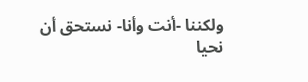ولكننا -أنت وأنا- نستحق أن نحيا